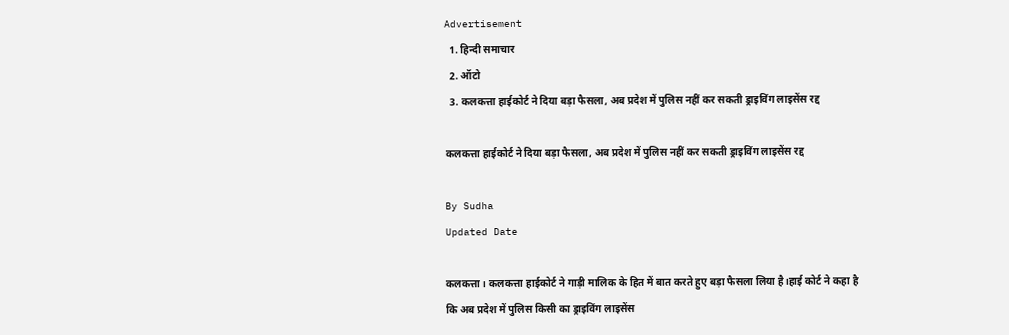Advertisement
  1. हिन्दी समाचार
  2. ऑटो
  3. कलकत्ता हाईकोर्ट ने दिया बड़ा फैसला, अब प्रदेश में पुलिस नहीं कर सकती ड्राइविंग लाइसेंस रद्द

कलकत्ता हाईकोर्ट ने दिया बड़ा फैसला, अब प्रदेश में पुलिस नहीं कर सकती ड्राइविंग लाइसेंस रद्द

By Sudha
Updated Date

कलकत्ता। कलकत्ता हाईकोर्ट ने गाड़ी मालिक के हित में बात करते हुए बड़ा फैसला लिया है।हाई कोर्ट ने कहा है कि अब प्रदेश में पुलिस किसी का ड्राइविंग लाइसेंस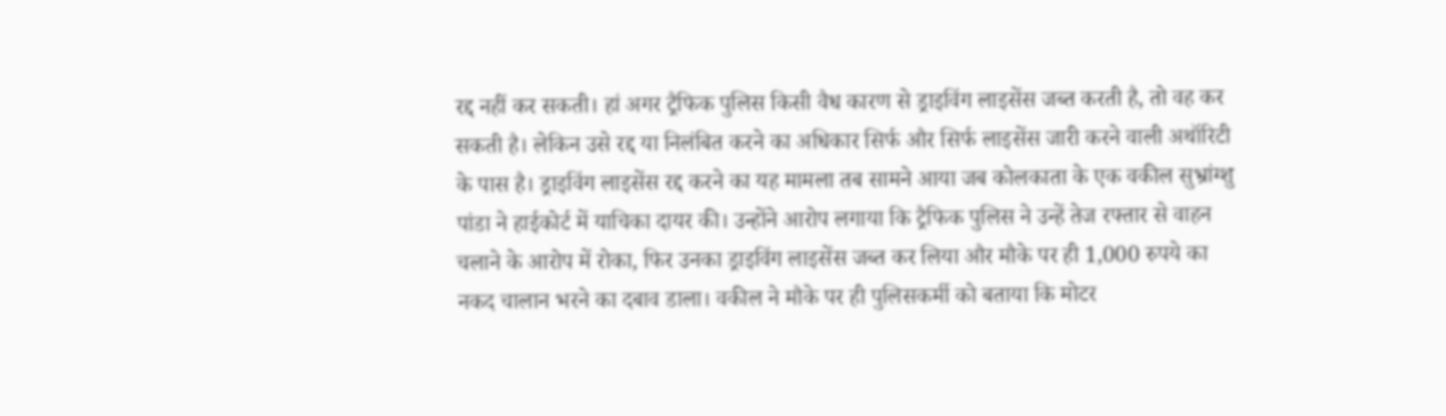रद्द नहीं कर सकती। हां अगर ट्रैफिक पुलिस किसी वैध कारण से ड्राइविंग लाइसेंस जब्त करती है, तो वह कर सकती है। लेकिन उसे रद्द या निलंबित करने का अधिकार सिर्फ और सिर्फ लाइसेंस जारी करने वाली अथॉरिटी के पास है। ड्राइविंग लाइसेंस रद्द करने का यह मामला तब सामने आया जब कोलकाता के एक वकील सुभ्रांग्शु पांडा ने हाईकोर्ट में याचिका दायर की। उन्होंने आरोप लगाया कि ट्रैफिक पुलिस ने उन्हें तेज रफ्तार से वाहन चलाने के आरोप में रोका, फिर उनका ड्राइविंग लाइसेंस जब्त कर लिया और मौके पर ही 1,000 रुपये का नकद चालान भरने का दबाव डाला। वकील ने मौके पर ही पुलिसकर्मी को बताया कि मोटर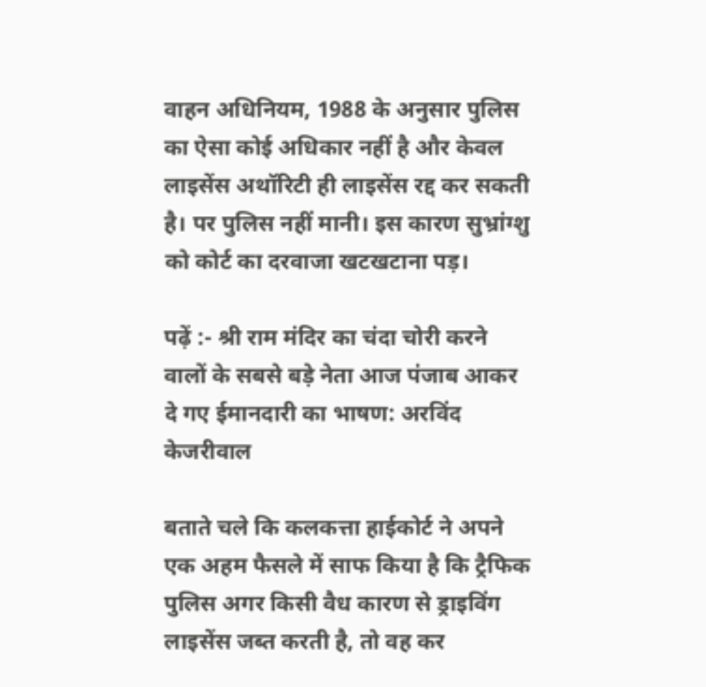वाहन अधिनियम, 1988 के अनुसार पुलिस का ऐसा कोई अधिकार नहीं है और केवल लाइसेंस अथॉरिटी ही लाइसेंस रद्द कर सकती है। पर पुलिस नहीं मानी। इस कारण सुभ्रांग्शु को कोर्ट का दरवाजा खटखटाना पड़।

पढ़ें :- श्री राम मंदिर का चंदा चोरी करने वालों के सबसे बड़े नेता आज पंजाब आकर दे गए ईमानदारी का भाषण: अरविंद केजरीवाल

बताते चले कि कलकत्ता हाईकोर्ट ने अपने एक अहम फैसले में साफ किया है कि ट्रैफिक पुलिस अगर किसी वैध कारण से ड्राइविंग लाइसेंस जब्त करती है, तो वह कर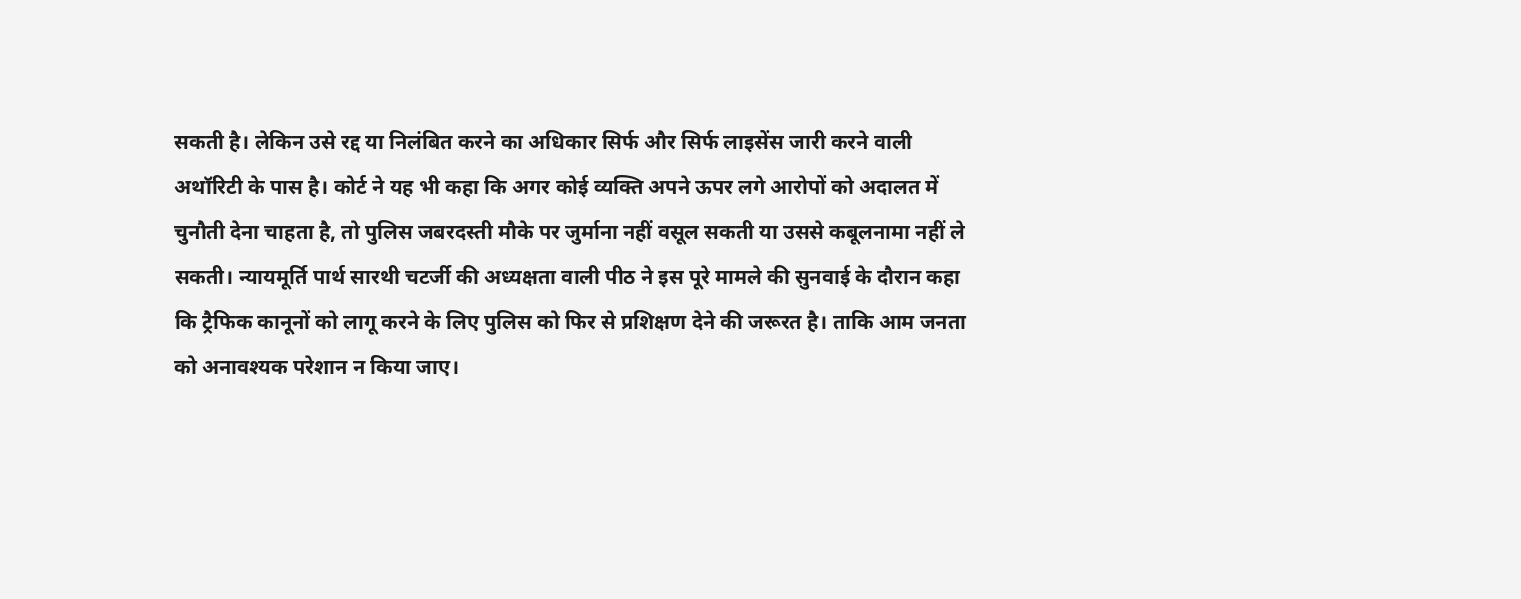सकती है। लेकिन उसे रद्द या निलंबित करने का अधिकार सिर्फ और सिर्फ लाइसेंस जारी करने वाली अथॉरिटी के पास है। कोर्ट ने यह भी कहा कि अगर कोई व्यक्ति अपने ऊपर लगे आरोपों को अदालत में चुनौती देना चाहता है, तो पुलिस जबरदस्ती मौके पर जुर्माना नहीं वसूल सकती या उससे कबूलनामा नहीं ले सकती। न्यायमूर्ति पार्थ सारथी चटर्जी की अध्यक्षता वाली पीठ ने इस पूरे मामले की सुनवाई के दौरान कहा कि ट्रैफिक कानूनों को लागू करने के लिए पुलिस को फिर से प्रशिक्षण देने की जरूरत है। ताकि आम जनता को अनावश्यक परेशान न किया जाए।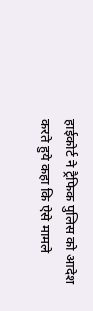हाईकोर्ट ने ट्रैफिक पुलिस को आदेश करते हुये कहा कि ऐसे मामले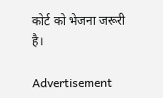कोर्ट को भेजना जरूरी है।

Advertisement